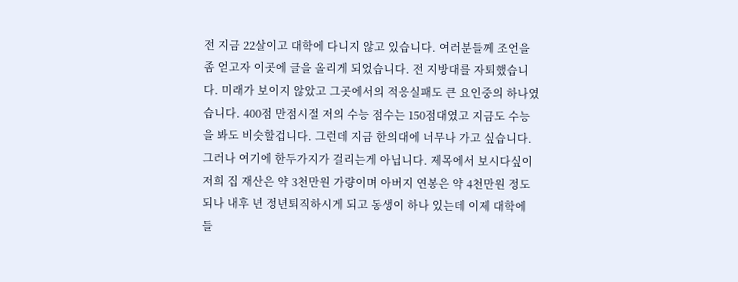전 지금 22살이고 대학에 다니지 않고 있습니다. 여러분들께 조언을 좀 얻고자 이곳에 글을 올리게 되었습니다. 전 지방대를 자퇴했습니다. 미래가 보이지 않았고 그곳에서의 적응실패도 큰 요인중의 하나였습니다. 400점 만점시절 저의 수능 점수는 150점대였고 지금도 수능을 봐도 비슷할겁니다. 그런데 지금 한의대에 너무나 가고 싶습니다. 그러나 여기에 한두가지가 걸리는게 아닙니다. 제목에서 보시다싶이 저희 집 재산은 약 3천만원 가량이며 아버지 연봉은 약 4천만원 정도 되나 내후 년 정년퇴직하시게 되고 동생이 하나 있는데 이제 대학에 들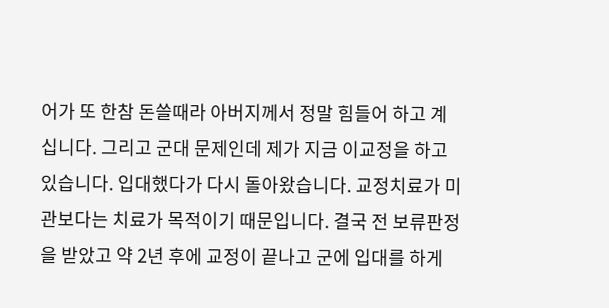어가 또 한참 돈쓸때라 아버지께서 정말 힘들어 하고 계십니다. 그리고 군대 문제인데 제가 지금 이교정을 하고 있습니다. 입대했다가 다시 돌아왔습니다. 교정치료가 미관보다는 치료가 목적이기 때문입니다. 결국 전 보류판정을 받았고 약 2년 후에 교정이 끝나고 군에 입대를 하게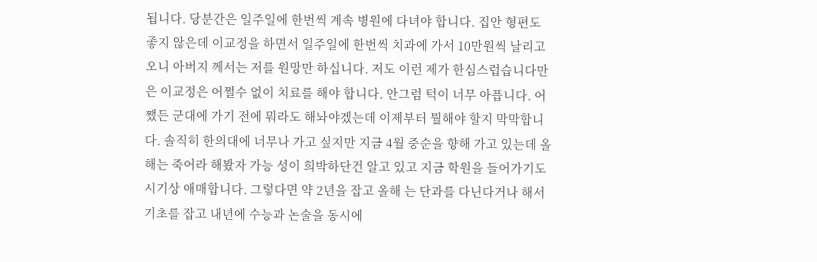됩니다. 당분간은 일주일에 한번씩 계속 병원에 다녀야 합니다. 집안 형편도 좋지 않은데 이교정을 하면서 일주일에 한번씩 치과에 가서 10만원씩 날리고 오니 아버지 께서는 저를 원망만 하십니다. 저도 이런 제가 한심스럽습니다만은 이교정은 어쩔수 없이 치료를 해야 합니다. 안그럼 턱이 너무 아픕니다. 어쨌든 군대에 가기 전에 뭐라도 해놔야겠는데 이제부터 뭘해야 할지 막막합니다. 솔직히 한의대에 너무나 가고 싶지만 지금 4월 중순을 향해 가고 있는데 올해는 죽어라 해봤자 가능 성이 희박하단건 알고 있고 지금 학원을 들어가기도 시기상 애매합니다. 그렇다면 약 2년을 잡고 올해 는 단과를 다닌다거나 해서 기초를 잡고 내년에 수능과 논술을 동시에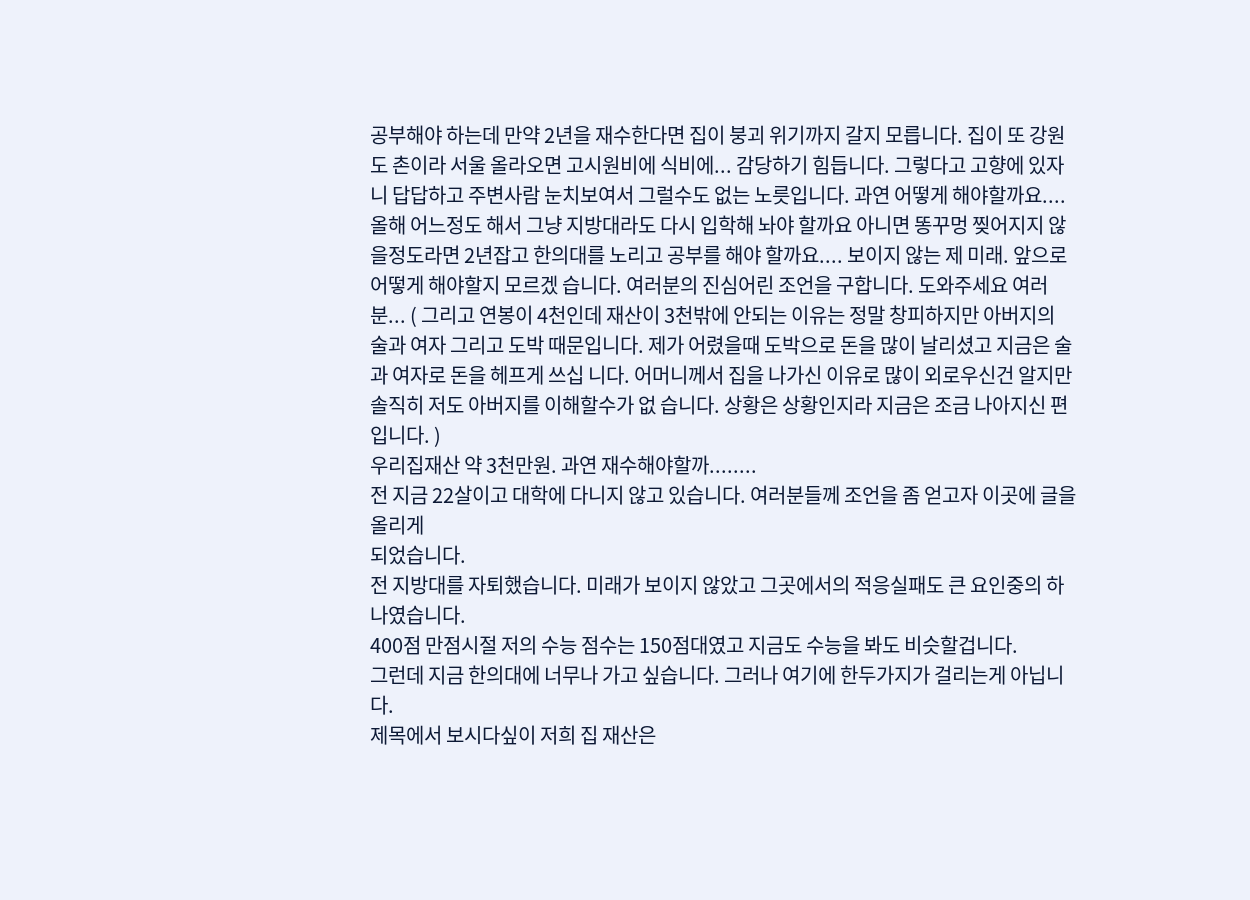공부해야 하는데 만약 2년을 재수한다면 집이 붕괴 위기까지 갈지 모릅니다. 집이 또 강원도 촌이라 서울 올라오면 고시원비에 식비에... 감당하기 힘듭니다. 그렇다고 고향에 있자니 답답하고 주변사람 눈치보여서 그럴수도 없는 노릇입니다. 과연 어떻게 해야할까요.... 올해 어느정도 해서 그냥 지방대라도 다시 입학해 놔야 할까요 아니면 똥꾸멍 찢어지지 않을정도라면 2년잡고 한의대를 노리고 공부를 해야 할까요.... 보이지 않는 제 미래. 앞으로 어떻게 해야할지 모르겠 습니다. 여러분의 진심어린 조언을 구합니다. 도와주세요 여러분... ( 그리고 연봉이 4천인데 재산이 3천밖에 안되는 이유는 정말 창피하지만 아버지의 술과 여자 그리고 도박 때문입니다. 제가 어렸을때 도박으로 돈을 많이 날리셨고 지금은 술과 여자로 돈을 헤프게 쓰십 니다. 어머니께서 집을 나가신 이유로 많이 외로우신건 알지만 솔직히 저도 아버지를 이해할수가 없 습니다. 상황은 상황인지라 지금은 조금 나아지신 편입니다. )
우리집재산 약 3천만원. 과연 재수해야할까........
전 지금 22살이고 대학에 다니지 않고 있습니다. 여러분들께 조언을 좀 얻고자 이곳에 글을 올리게
되었습니다.
전 지방대를 자퇴했습니다. 미래가 보이지 않았고 그곳에서의 적응실패도 큰 요인중의 하나였습니다.
400점 만점시절 저의 수능 점수는 150점대였고 지금도 수능을 봐도 비슷할겁니다.
그런데 지금 한의대에 너무나 가고 싶습니다. 그러나 여기에 한두가지가 걸리는게 아닙니다.
제목에서 보시다싶이 저희 집 재산은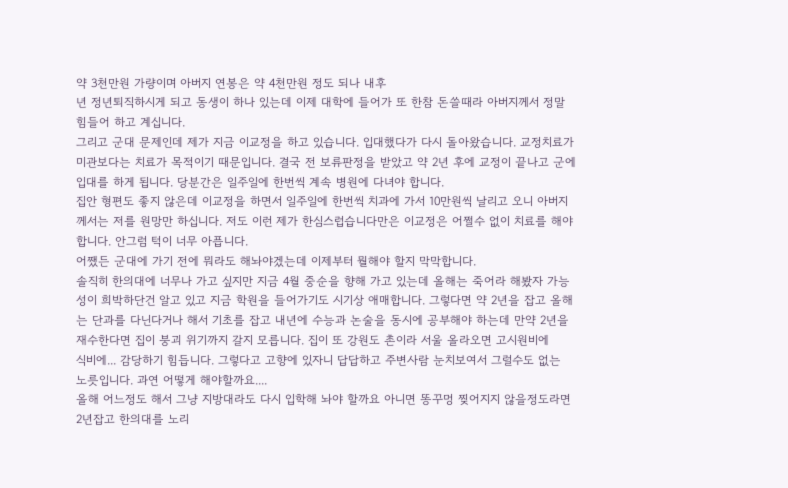약 3천만원 가량이며 아버지 연봉은 약 4천만원 정도 되나 내후
년 정년퇴직하시게 되고 동생이 하나 있는데 이제 대학에 들어가 또 한참 돈쓸때라 아버지께서 정말
힘들어 하고 계십니다.
그리고 군대 문제인데 제가 지금 이교정을 하고 있습니다. 입대했다가 다시 돌아왔습니다. 교정치료가
미관보다는 치료가 목적이기 때문입니다. 결국 전 보류판정을 받았고 약 2년 후에 교정이 끝나고 군에
입대를 하게 됩니다. 당분간은 일주일에 한번씩 계속 병원에 다녀야 합니다.
집안 형편도 좋지 않은데 이교정을 하면서 일주일에 한번씩 치과에 가서 10만원씩 날리고 오니 아버지
께서는 저를 원망만 하십니다. 저도 이런 제가 한심스럽습니다만은 이교정은 어쩔수 없이 치료를 해야
합니다. 안그럼 턱이 너무 아픕니다.
어쨌든 군대에 가기 전에 뭐라도 해놔야겠는데 이제부터 뭘해야 할지 막막합니다.
솔직히 한의대에 너무나 가고 싶지만 지금 4월 중순을 향해 가고 있는데 올해는 죽어라 해봤자 가능
성이 희박하단건 알고 있고 지금 학원을 들어가기도 시기상 애매합니다. 그렇다면 약 2년을 잡고 올해
는 단과를 다닌다거나 해서 기초를 잡고 내년에 수능과 논술을 동시에 공부해야 하는데 만약 2년을
재수한다면 집이 붕괴 위기까지 갈지 모릅니다. 집이 또 강원도 촌이라 서울 올라오면 고시원비에
식비에... 감당하기 힘듭니다. 그렇다고 고향에 있자니 답답하고 주변사람 눈치보여서 그럴수도 없는
노릇입니다. 과연 어떻게 해야할까요....
올해 어느정도 해서 그냥 지방대라도 다시 입학해 놔야 할까요 아니면 똥꾸멍 찢어지지 않을정도라면
2년잡고 한의대를 노리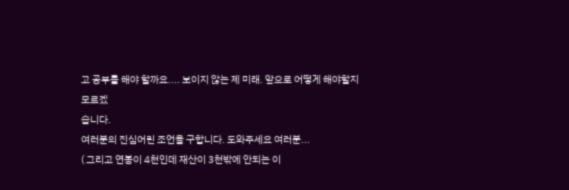고 공부를 해야 할까요.... 보이지 않는 제 미래. 앞으로 어떻게 해야할지 모르겠
습니다.
여러분의 진심어린 조언을 구합니다. 도와주세요 여러분...
( 그리고 연봉이 4천인데 재산이 3천밖에 안되는 이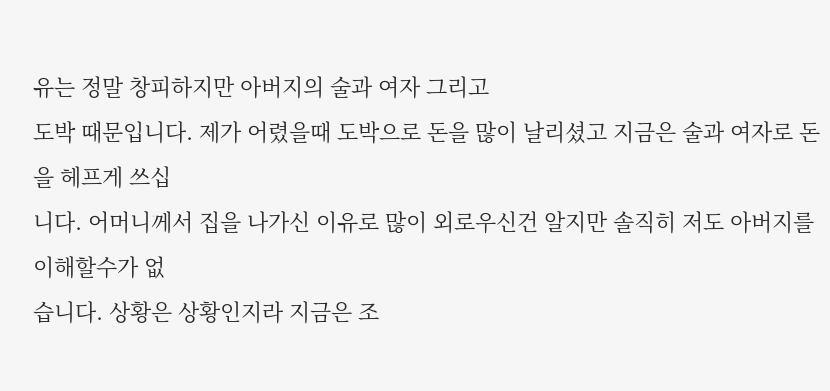유는 정말 창피하지만 아버지의 술과 여자 그리고
도박 때문입니다. 제가 어렸을때 도박으로 돈을 많이 날리셨고 지금은 술과 여자로 돈을 헤프게 쓰십
니다. 어머니께서 집을 나가신 이유로 많이 외로우신건 알지만 솔직히 저도 아버지를 이해할수가 없
습니다. 상황은 상황인지라 지금은 조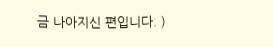금 나아지신 편입니다. )